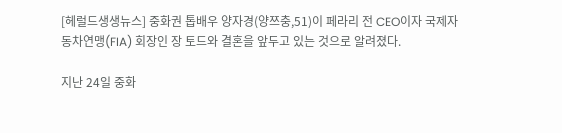[헤럴드생생뉴스] 중화권 톱배우 양자경(양쯔충,51)이 페라리 전 CEO이자 국제자동차연맹(FIA) 회장인 장 토드와 결혼을 앞두고 있는 것으로 알려졌다.

지난 24일 중화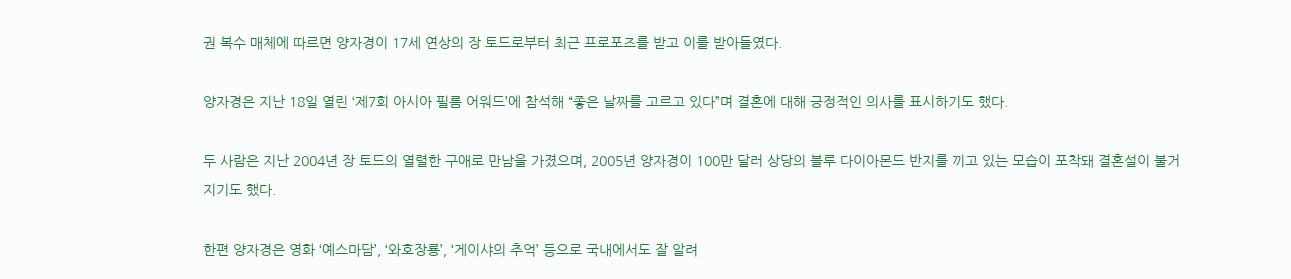권 복수 매체에 따르면 양자경이 17세 연상의 장 토드로부터 최근 프로포즈를 받고 이를 받아들였다.

양자경은 지난 18일 열린 ‘제7회 아시아 필름 어워드’에 참석해 “좋은 날짜를 고르고 있다”며 결혼에 대해 긍정적인 의사를 표시하기도 했다.

두 사람은 지난 2004년 장 토드의 열렬한 구애로 만남을 가졌으며, 2005년 양자경이 100만 달러 상당의 블루 다이아몬드 반지를 끼고 있는 모습이 포착돼 결혼설이 불거지기도 했다.

한편 양자경은 영화 ‘예스마담’, ‘와호장룡’, ‘게이샤의 추억’ 등으로 국내에서도 잘 알려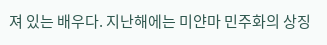져 있는 배우다. 지난해에는 미얀마 민주화의 상징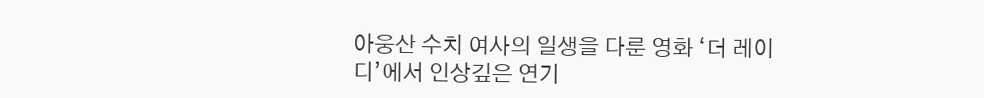아웅산 수치 여사의 일생을 다룬 영화 ‘더 레이디’에서 인상깊은 연기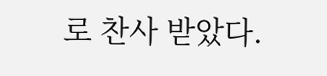로 찬사 받았다.